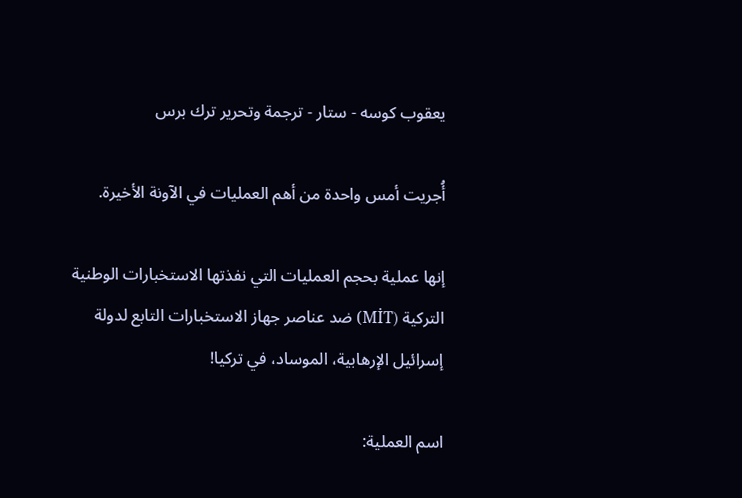يعقوب كوسه - ستار - ترجمة وتحرير ترك برس

أُجريت أمس واحدة من أهم العمليات في الآونة الأخيرة.

إنها عملية بحجم العمليات التي نفذتها الاستخبارات الوطنية التركية (MİT) ضد عناصر جهاز الاستخبارات التابع لدولة إسرائيل الإرهابية، الموساد، في تركيا!

اسم العملية: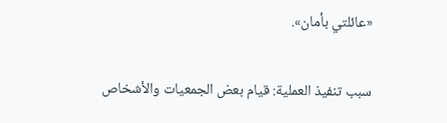«عائلتي بأمان».

سبب تنفيذ العملية: قيام بعض الجمعيات والأشخاص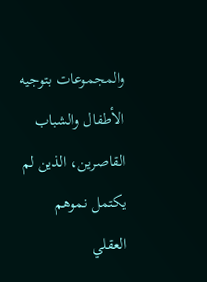والمجموعات بتوجيه الأطفال والشباب القاصرين، الذين لم يكتمل نموهم العقلي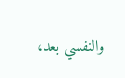والنفسي بعد،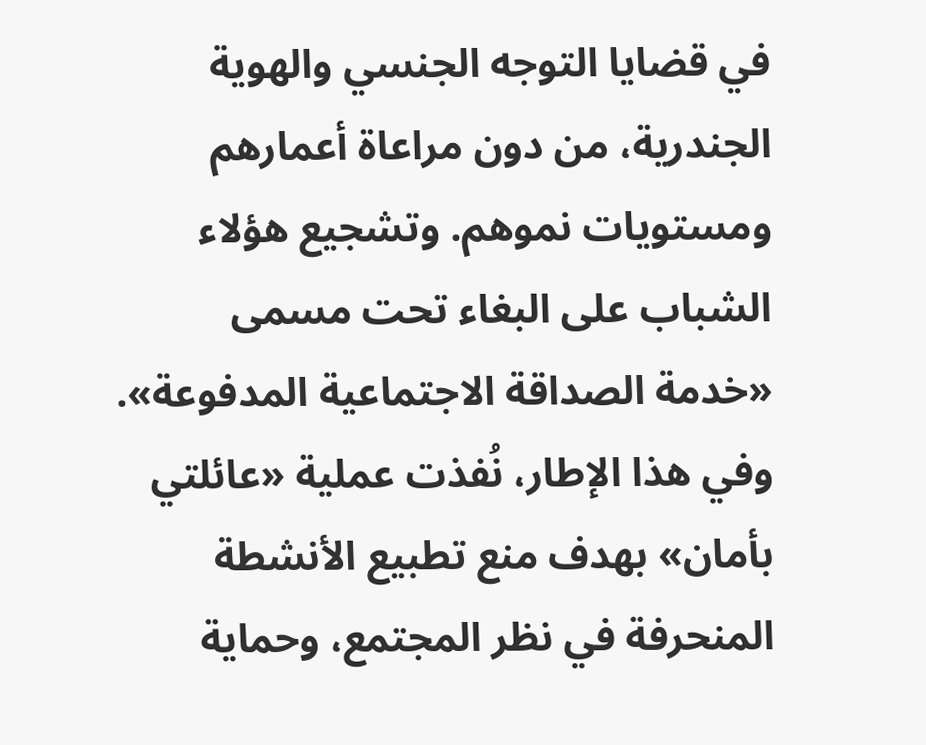في قضايا التوجه الجنسي والهوية الجندرية، من دون مراعاة أعمارهم ومستويات نموهم. وتشجيع هؤلاء الشباب على البغاء تحت مسمى «خدمة الصداقة الاجتماعية المدفوعة». وفي هذا الإطار، نُفذت عملية «عائلتي بأمان» بهدف منع تطبيع الأنشطة المنحرفة في نظر المجتمع، وحماية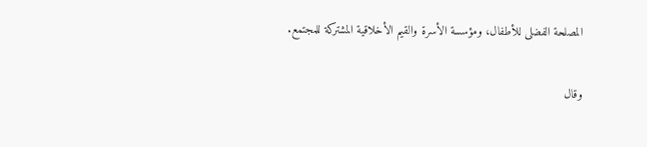المصلحة الفضلى للأطفال، ومؤسسة الأسرة والقيم الأخلاقية المشتركة للمجتمع.

وقال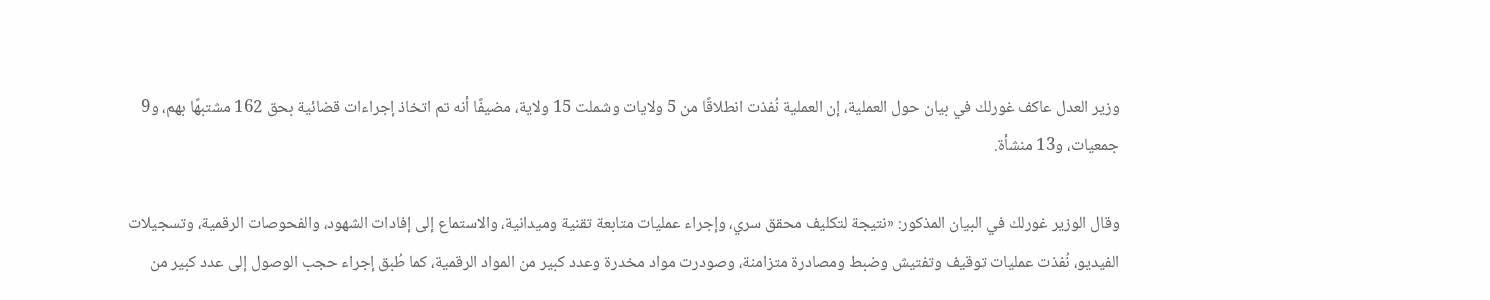وزير العدل عاكف غورلك في بيان حول العملية، إن العملية نُفذت انطلاقًا من 5 ولايات وشملت 15 ولاية، مضيفًا أنه تم اتخاذ إجراءات قضائية بحق 162 مشتبهًا بهم، و9 جمعيات، و13 منشأة.

وقال الوزير غورلك في البيان المذكور: «نتيجة لتكليف محقق سري، وإجراء عمليات متابعة تقنية وميدانية، والاستماع إلى إفادات الشهود، والفحوصات الرقمية، وتسجيلات الفيديو، نُفذت عمليات توقيف وتفتيش وضبط ومصادرة متزامنة، وصودرت مواد مخدرة وعدد كبير من المواد الرقمية، كما طُبق إجراء حجب الوصول إلى عدد كبير من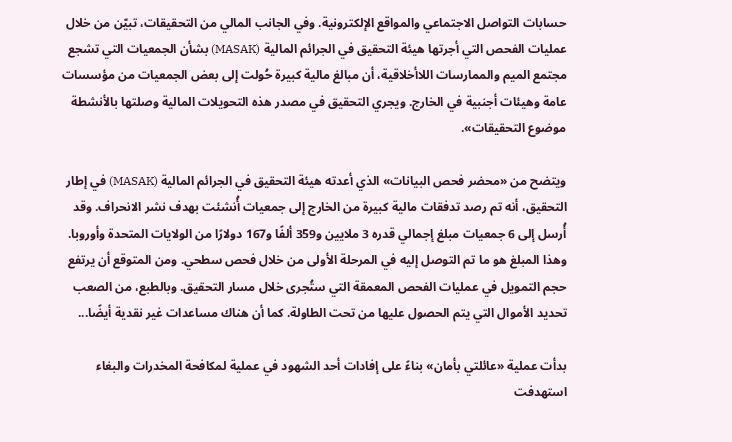حسابات التواصل الاجتماعي والمواقع الإلكترونية. وفي الجانب المالي من التحقيقات، تبيّن من خلال عمليات الفحص التي أجرتها هيئة التحقيق في الجرائم المالية (MASAK) بشأن الجمعيات التي تشجع مجتمع الميم والممارسات اللاأخلاقية، أن مبالغ مالية كبيرة حُولت إلى بعض الجمعيات من مؤسسات عامة وهيئات أجنبية في الخارج. ويجري التحقيق في مصدر هذه التحويلات المالية وصلتها بالأنشطة موضوع التحقيقات».

ويتضح من «محضر فحص البيانات» الذي أعدته هيئة التحقيق في الجرائم المالية (MASAK) في إطار التحقيق، أنه تم رصد تدفقات مالية كبيرة من الخارج إلى جمعيات أُنشئت بهدف نشر الانحراف. وقد أُرسل إلى 6 جمعيات مبلغ إجمالي قدره 3 ملايين و359 ألفًا و167 دولارًا من الولايات المتحدة وأوروبا. وهذا المبلغ هو ما تم التوصل إليه في المرحلة الأولى من خلال فحص سطحي. ومن المتوقع أن يرتفع حجم التمويل في عمليات الفحص المعمقة التي ستُجرى خلال مسار التحقيق. وبالطبع، من الصعب تحديد الأموال التي يتم الحصول عليها من تحت الطاولة. كما أن هناك مساعدات غير نقدية أيضًا...

بدأت عملية «عائلتي بأمان» بناءً على إفادات أحد الشهود في عملية لمكافحة المخدرات والبغاء استهدفت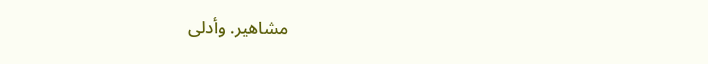مشاهير. وأدلى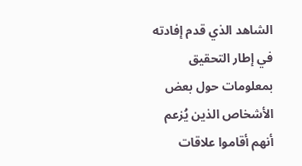الشاهد الذي قدم إفادته في إطار التحقيق بمعلومات حول بعض الأشخاص الذين يُزعم أنهم أقاموا علاقات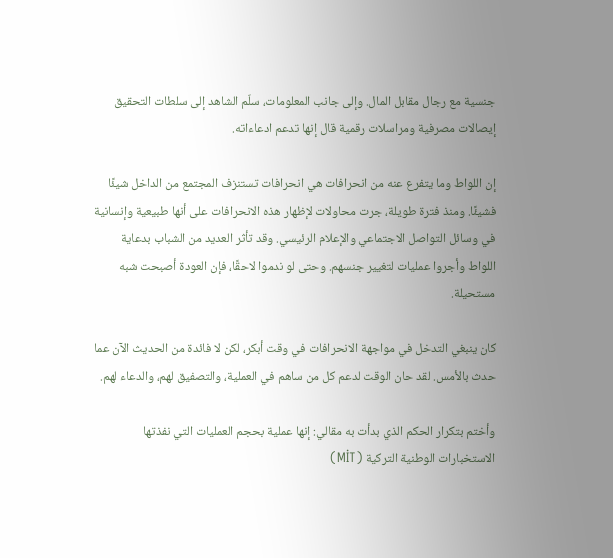جنسية مع رجال مقابل المال. وإلى جانب المعلومات، سلّم الشاهد إلى سلطات التحقيق إيصالات مصرفية ومراسلات رقمية قال إنها تدعم ادعاءاته.

إن اللواط وما يتفرع عنه من انحرافات هي انحرافات تستنزف المجتمع من الداخل شيئًا فشيئًا. ومنذ فترة طويلة، جرت محاولات لإظهار هذه الانحرافات على أنها طبيعية وإنسانية في وسائل التواصل الاجتماعي والإعلام الرئيسي. وقد تأثر العديد من الشباب بدعاية اللواط وأجروا عمليات لتغيير جنسهم. وحتى لو ندموا لاحقًا، فإن العودة أصبحت شبه مستحيلة.

كان ينبغي التدخل في مواجهة الانحرافات في وقت أبكر، لكن لا فائدة من الحديث الآن عما حدث بالأمس. لقد حان الوقت لدعم كل من ساهم في العملية، والتصفيق لهم، والدعاء لهم.

وأختم بتكرار الحكم الذي بدأت به مقالي: إنها عملية بحجم العمليات التي نفذتها الاستخبارات الوطنية التركية (MİT)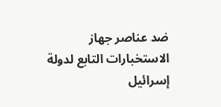ضد عناصر جهاز الاستخبارات التابع لدولة إسرائيل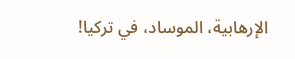الإرهابية، الموساد، في تركيا!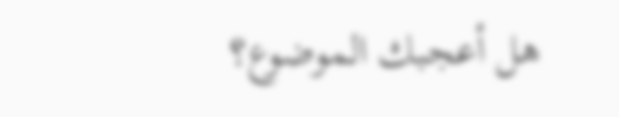هل أعجبك الموضوع؟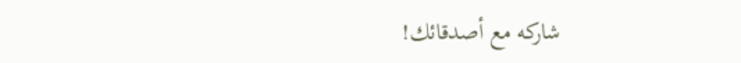شاركه مع أصدقائك!